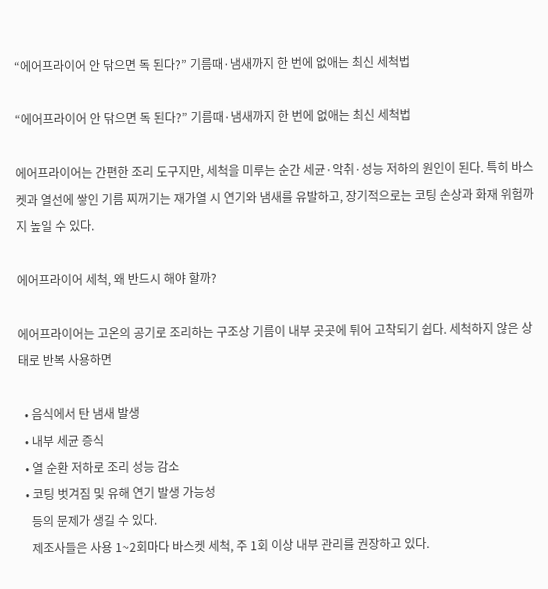“에어프라이어 안 닦으면 독 된다?” 기름때·냄새까지 한 번에 없애는 최신 세척법

“에어프라이어 안 닦으면 독 된다?” 기름때·냄새까지 한 번에 없애는 최신 세척법

에어프라이어는 간편한 조리 도구지만, 세척을 미루는 순간 세균·악취·성능 저하의 원인이 된다. 특히 바스켓과 열선에 쌓인 기름 찌꺼기는 재가열 시 연기와 냄새를 유발하고, 장기적으로는 코팅 손상과 화재 위험까지 높일 수 있다.

에어프라이어 세척, 왜 반드시 해야 할까?

에어프라이어는 고온의 공기로 조리하는 구조상 기름이 내부 곳곳에 튀어 고착되기 쉽다. 세척하지 않은 상태로 반복 사용하면

  • 음식에서 탄 냄새 발생
  • 내부 세균 증식
  • 열 순환 저하로 조리 성능 감소
  • 코팅 벗겨짐 및 유해 연기 발생 가능성
    등의 문제가 생길 수 있다.
    제조사들은 사용 1~2회마다 바스켓 세척, 주 1회 이상 내부 관리를 권장하고 있다.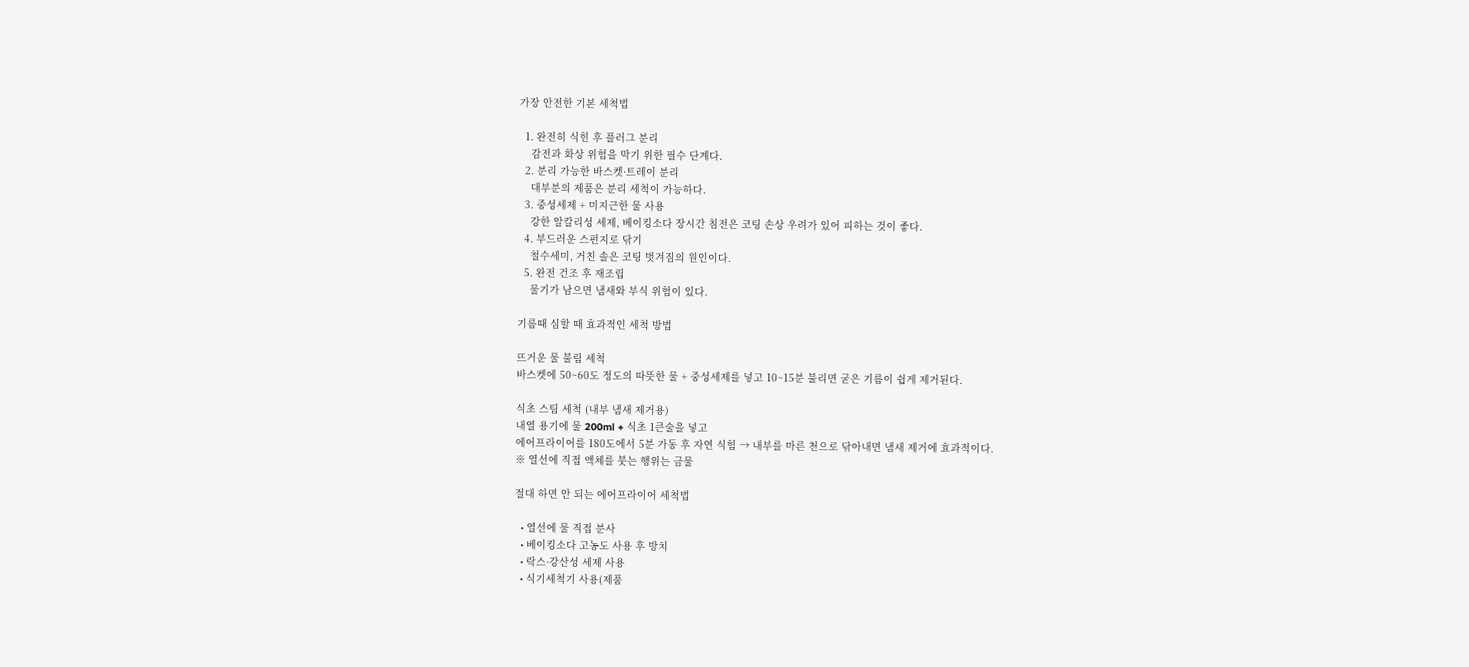가장 안전한 기본 세척법

  1. 완전히 식힌 후 플러그 분리
    감전과 화상 위험을 막기 위한 필수 단계다.
  2. 분리 가능한 바스켓·트레이 분리
    대부분의 제품은 분리 세척이 가능하다.
  3. 중성세제 + 미지근한 물 사용
    강한 알칼리성 세제, 베이킹소다 장시간 침전은 코팅 손상 우려가 있어 피하는 것이 좋다.
  4. 부드러운 스펀지로 닦기
    철수세미, 거친 솔은 코팅 벗겨짐의 원인이다.
  5. 완전 건조 후 재조립
    물기가 남으면 냄새와 부식 위험이 있다.

기름때 심할 때 효과적인 세척 방법

뜨거운 물 불림 세척
바스켓에 50~60도 정도의 따뜻한 물 + 중성세제를 넣고 10~15분 불리면 굳은 기름이 쉽게 제거된다.

식초 스팀 세척 (내부 냄새 제거용)
내열 용기에 물 200ml + 식초 1큰술을 넣고
에어프라이어를 180도에서 5분 가동 후 자연 식힘 → 내부를 마른 천으로 닦아내면 냄새 제거에 효과적이다.
※ 열선에 직접 액체를 붓는 행위는 금물

절대 하면 안 되는 에어프라이어 세척법

  • 열선에 물 직접 분사
  • 베이킹소다 고농도 사용 후 방치
  • 락스·강산성 세제 사용
  • 식기세척기 사용(제품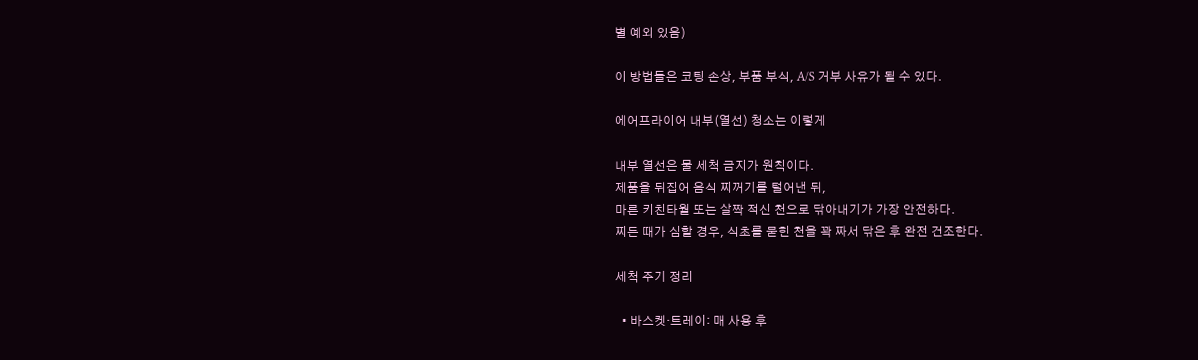별 예외 있음)

이 방법들은 코팅 손상, 부품 부식, A/S 거부 사유가 될 수 있다.

에어프라이어 내부(열선) 청소는 이렇게

내부 열선은 물 세척 금지가 원칙이다.
제품을 뒤집어 음식 찌꺼기를 털어낸 뒤,
마른 키친타월 또는 살짝 적신 천으로 닦아내기가 가장 안전하다.
찌든 때가 심할 경우, 식초를 묻힌 천을 꽉 짜서 닦은 후 완전 건조한다.

세척 주기 정리

  • 바스켓·트레이: 매 사용 후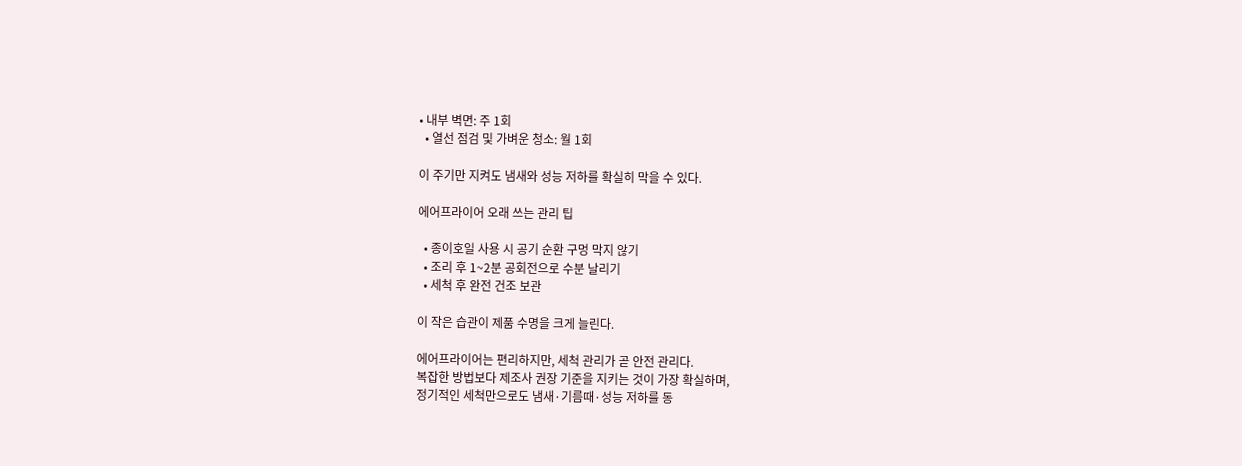• 내부 벽면: 주 1회
  • 열선 점검 및 가벼운 청소: 월 1회

이 주기만 지켜도 냄새와 성능 저하를 확실히 막을 수 있다.

에어프라이어 오래 쓰는 관리 팁

  • 종이호일 사용 시 공기 순환 구멍 막지 않기
  • 조리 후 1~2분 공회전으로 수분 날리기
  • 세척 후 완전 건조 보관

이 작은 습관이 제품 수명을 크게 늘린다.

에어프라이어는 편리하지만, 세척 관리가 곧 안전 관리다.
복잡한 방법보다 제조사 권장 기준을 지키는 것이 가장 확실하며,
정기적인 세척만으로도 냄새·기름때·성능 저하를 동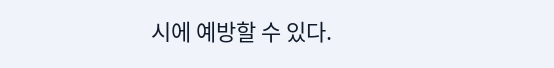시에 예방할 수 있다.